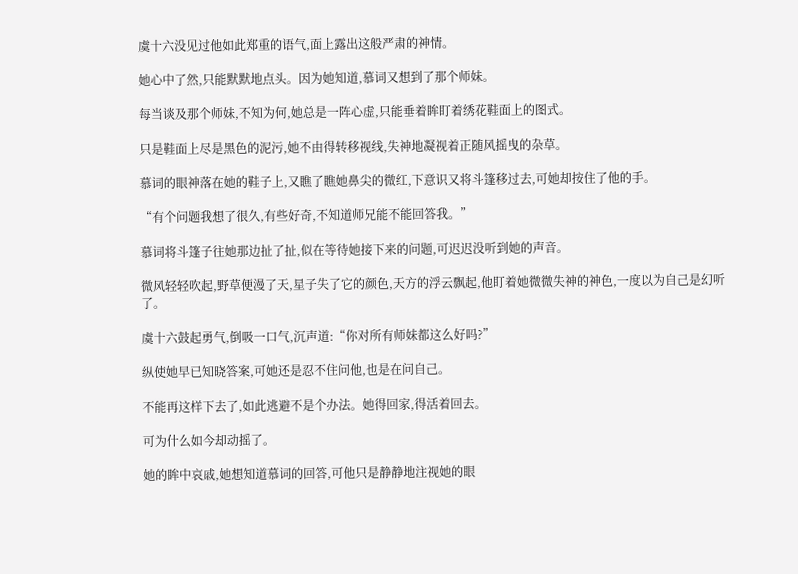虞十六没见过他如此郑重的语气,面上露出这般严肃的神情。

她心中了然,只能默默地点头。因为她知道,慕词又想到了那个师妹。

每当谈及那个师妹,不知为何,她总是一阵心虚,只能垂着眸盯着绣花鞋面上的图式。

只是鞋面上尽是黑色的泥污,她不由得转移视线,失神地凝视着正随风摇曳的杂草。

慕词的眼神落在她的鞋子上,又瞧了瞧她鼻尖的微红,下意识又将斗篷移过去,可她却按住了他的手。

“有个问题我想了很久,有些好奇,不知道师兄能不能回答我。”

慕词将斗篷子往她那边扯了扯,似在等待她接下来的问题,可迟迟没听到她的声音。

微风轻轻吹起,野草便漫了天,星子失了它的颜色,天方的浮云飘起,他盯着她微微失神的神色,一度以为自己是幻听了。

虞十六鼓起勇气,倒吸一口气,沉声道:“你对所有师妹都这么好吗?”

纵使她早已知晓答案,可她还是忍不住问他,也是在问自己。

不能再这样下去了,如此逃避不是个办法。她得回家,得活着回去。

可为什么如今却动摇了。

她的眸中哀戚,她想知道慕词的回答,可他只是静静地注视她的眼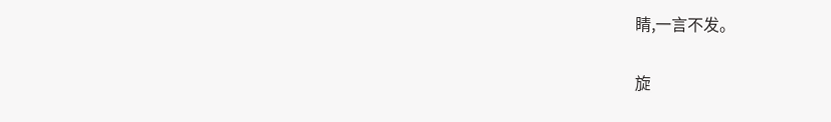睛,一言不发。

旋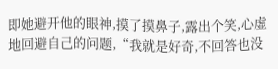即她避开他的眼神,摸了摸鼻子,露出个笑,心虚地回避自己的问题,“我就是好奇,不回答也没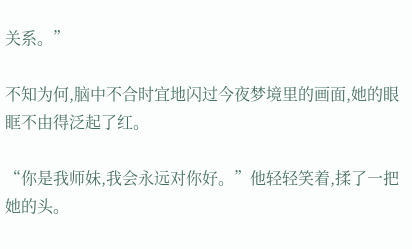关系。”

不知为何,脑中不合时宜地闪过今夜梦境里的画面,她的眼眶不由得泛起了红。

“你是我师妹,我会永远对你好。”他轻轻笑着,揉了一把她的头。